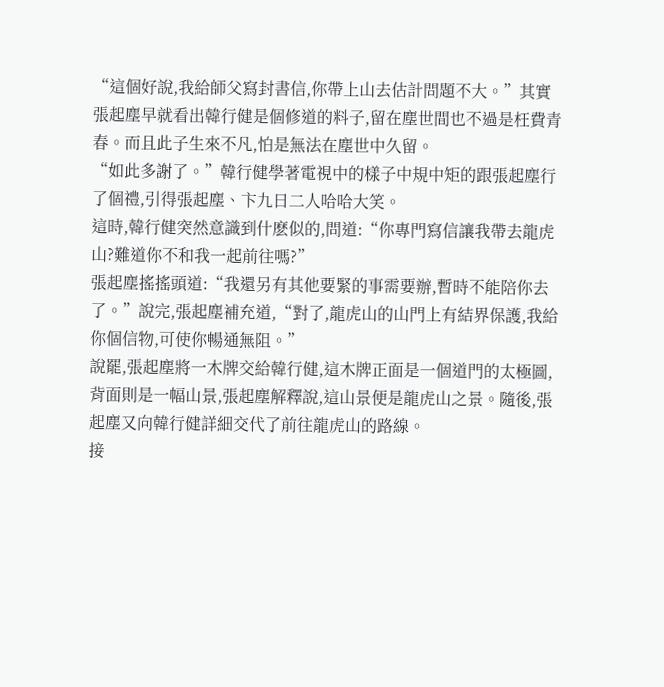“這個好說,我給師父寫封書信,你帶上山去估計問題不大。”其實張起塵早就看出韓行健是個修道的料子,留在塵世間也不過是枉費青春。而且此子生來不凡,怕是無法在塵世中久留。
“如此多謝了。”韓行健學著電視中的樣子中規中矩的跟張起塵行了個禮,引得張起塵、卞九日二人哈哈大笑。
這時,韓行健突然意識到什麽似的,問道:“你專門寫信讓我帶去龍虎山?難道你不和我一起前往嗎?”
張起塵搖搖頭道:“我還另有其他要緊的事需要辦,暫時不能陪你去了。”說完,張起塵補充道,“對了,龍虎山的山門上有結界保護,我給你個信物,可使你暢通無阻。”
說罷,張起塵將一木牌交給韓行健,這木牌正面是一個道門的太極圖,背面則是一幅山景,張起塵解釋說,這山景便是龍虎山之景。隨後,張起塵又向韓行健詳細交代了前往龍虎山的路線。
接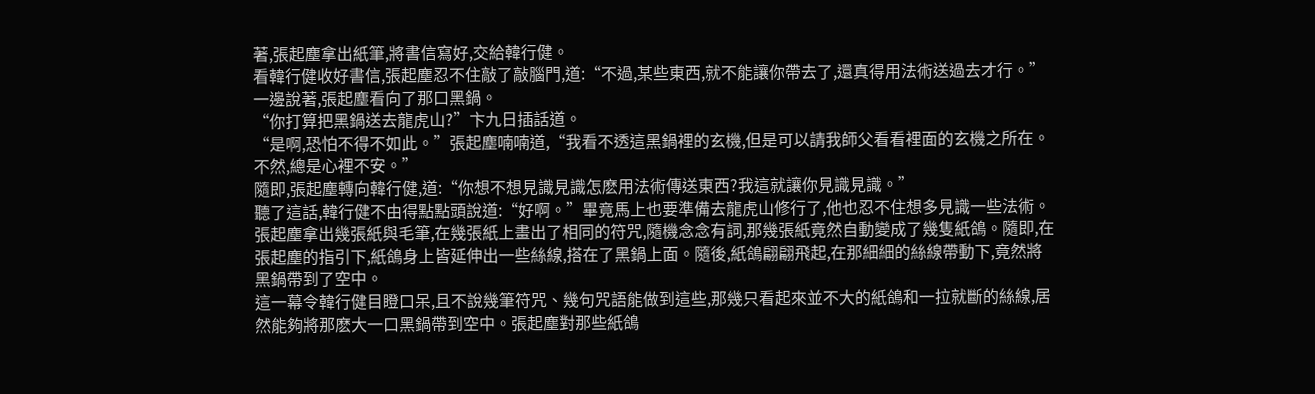著,張起塵拿出紙筆,將書信寫好,交給韓行健。
看韓行健收好書信,張起塵忍不住敲了敲腦門,道:“不過,某些東西,就不能讓你帶去了,還真得用法術送過去才行。”一邊說著,張起塵看向了那口黑鍋。
“你打算把黑鍋送去龍虎山?”卞九日插話道。
“是啊,恐怕不得不如此。”張起塵喃喃道,“我看不透這黑鍋裡的玄機,但是可以請我師父看看裡面的玄機之所在。不然,總是心裡不安。”
隨即,張起塵轉向韓行健,道:“你想不想見識見識怎麽用法術傳送東西?我這就讓你見識見識。”
聽了這話,韓行健不由得點點頭說道:“好啊。”畢竟馬上也要準備去龍虎山修行了,他也忍不住想多見識一些法術。
張起塵拿出幾張紙與毛筆,在幾張紙上畫出了相同的符咒,隨機念念有詞,那幾張紙竟然自動變成了幾隻紙鴿。隨即,在張起塵的指引下,紙鴿身上皆延伸出一些絲線,搭在了黑鍋上面。隨後,紙鴿翩翩飛起,在那細細的絲線帶動下,竟然將黑鍋帶到了空中。
這一幕令韓行健目瞪口呆,且不說幾筆符咒、幾句咒語能做到這些,那幾只看起來並不大的紙鴿和一拉就斷的絲線,居然能夠將那麽大一口黑鍋帶到空中。張起塵對那些紙鴿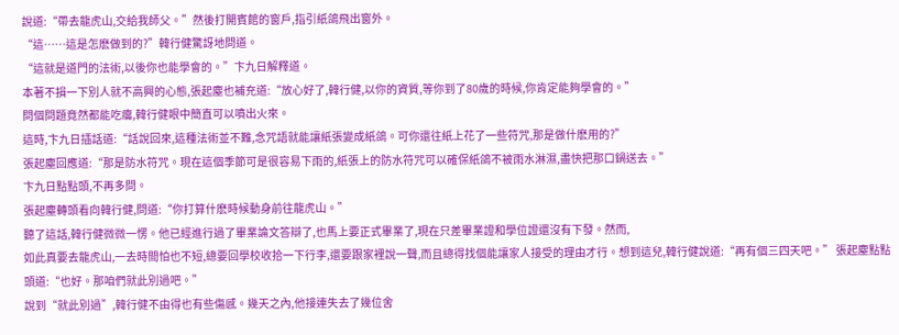說道:“帶去龍虎山,交給我師父。”然後打開賓館的窗戶,指引紙鴿飛出窗外。
“這……這是怎麽做到的?”韓行健驚訝地問道。
“這就是道門的法術,以後你也能學會的。”卞九日解釋道。
本著不損一下別人就不高興的心態,張起塵也補充道:“放心好了,韓行健,以你的資質,等你到了80歲的時候,你肯定能夠學會的。”
問個問題竟然都能吃癟,韓行健眼中簡直可以噴出火來。
這時,卞九日插話道:“話說回來,這種法術並不難,念咒語就能讓紙張變成紙鴿。可你還往紙上花了一些符咒,那是做什麽用的?”
張起塵回應道:“那是防水符咒。現在這個季節可是很容易下雨的,紙張上的防水符咒可以確保紙鴿不被雨水淋濕,盡快把那口鍋送去。”
卞九日點點頭,不再多問。
張起塵轉頭看向韓行健,問道:“你打算什麽時候動身前往龍虎山。”
聽了這話,韓行健微微一愣。他已經進行過了畢業論文答辯了,也馬上要正式畢業了,現在只差畢業證和學位證還沒有下發。然而,
如此真要去龍虎山,一去時間怕也不短,總要回學校收拾一下行李,還要跟家裡說一聲,而且總得找個能讓家人接受的理由才行。想到這兒,韓行健說道:“再有個三四天吧。” 張起塵點點頭道:“也好。那咱們就此別過吧。”
說到“就此別過”,韓行健不由得也有些傷感。幾天之內,他接連失去了幾位舍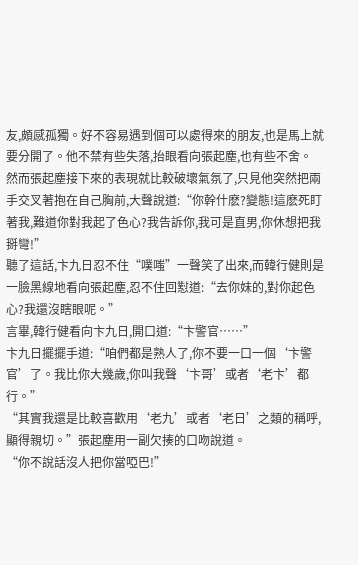友,頗感孤獨。好不容易遇到個可以處得來的朋友,也是馬上就要分開了。他不禁有些失落,抬眼看向張起塵,也有些不舍。
然而張起塵接下來的表現就比較破壞氣氛了,只見他突然把兩手交叉著抱在自己胸前,大聲說道:“你幹什麽?變態!這麽死盯著我,難道你對我起了色心?我告訴你,我可是直男,你休想把我掰彎!”
聽了這話,卞九日忍不住“噗嗤”一聲笑了出來,而韓行健則是一臉黑線地看向張起塵,忍不住回懟道:“去你妹的,對你起色心?我還沒瞎眼呢。”
言畢,韓行健看向卞九日,開口道:“卞警官……”
卞九日擺擺手道:“咱們都是熟人了,你不要一口一個‘卞警官’了。我比你大幾歲,你叫我聲‘卞哥’或者‘老卞’都行。”
“其實我還是比較喜歡用‘老九’或者‘老日’之類的稱呼,顯得親切。”張起塵用一副欠揍的口吻說道。
“你不說話沒人把你當啞巴!”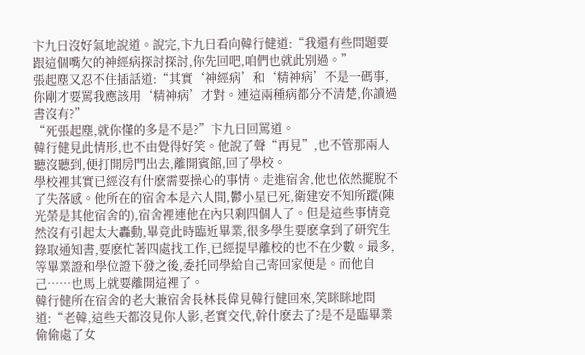卞九日沒好氣地說道。說完,卞九日看向韓行健道:“我還有些問題要跟這個嘴欠的神經病探討探討,你先回吧,咱們也就此別過。”
張起塵又忍不住插話道:“其實‘神經病’和‘精神病’不是一碼事,你剛才要罵我應該用‘精神病’才對。連這兩種病都分不清楚,你讀過書沒有?”
“死張起塵,就你懂的多是不是?”卞九日回罵道。
韓行健見此情形,也不由覺得好笑。他說了聲“再見”,也不管那兩人聽沒聽到,便打開房門出去,離開賓館,回了學校。
學校裡其實已經沒有什麽需要操心的事情。走進宿舍,他也依然擺脫不了失落感。他所在的宿舍本是六人間,鬱小星已死,衛建安不知所蹤(陳光榮是其他宿舍的),宿舍裡連他在內只剩四個人了。但是這些事情竟然沒有引起太大轟動,畢竟此時臨近畢業,很多學生要麽拿到了研究生錄取通知書,要麽忙著四處找工作,已經提早離校的也不在少數。最多,等畢業證和學位證下發之後,委托同學給自己寄回家便是。而他自己……也馬上就要離開這裡了。
韓行健所在宿舍的老大兼宿舍長林長偉見韓行健回來,笑眯眯地問道:“老韓,這些天都沒見你人影,老實交代,幹什麽去了?是不是臨畢業偷偷處了女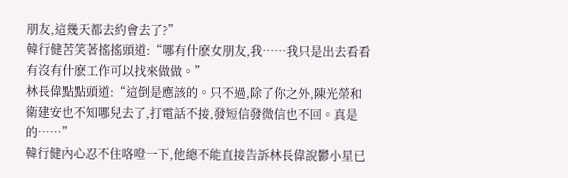朋友,這幾天都去約會去了?”
韓行健苦笑著搖搖頭道:“哪有什麽女朋友,我……我只是出去看看有沒有什麽工作可以找來做做。”
林長偉點點頭道:“這倒是應該的。只不過,除了你之外,陳光榮和衛建安也不知哪兒去了,打電話不接,發短信發微信也不回。真是的……”
韓行健內心忍不住咯噔一下,他總不能直接告訴林長偉說鬱小星已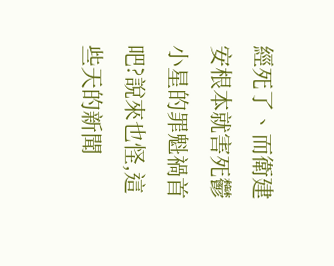經死了、而衛建安根本就害死鬱小星的罪魁禍首吧?說來也怪,這些天的新聞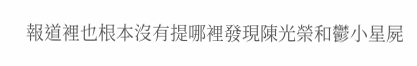報道裡也根本沒有提哪裡發現陳光榮和鬱小星屍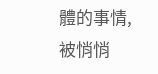體的事情,被悄悄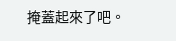掩蓋起來了吧。